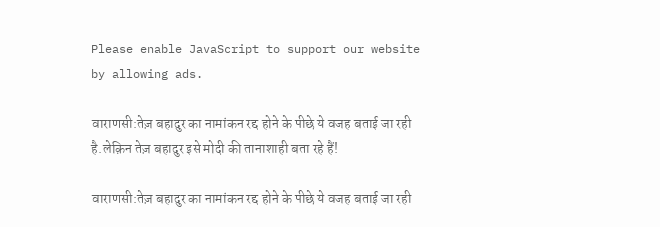Please enable JavaScript to support our website by allowing ads.

वाराणसी:तेज़ बहादुर का नामांकन रद्द होने के पीछे ये वजह बताई जा रही है.लेक़िन तेज़ बहादुर इसे मोदी की तानाशाही बता रहे हैं!

वाराणसी:तेज़ बहादुर का नामांकन रद्द होने के पीछे ये वजह बताई जा रही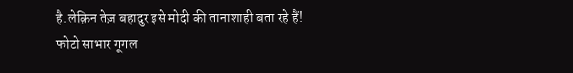है.लेक़िन तेज़ बहादुर इसे मोदी की तानाशाही बता रहे हैं!
फोटो साभार गूगल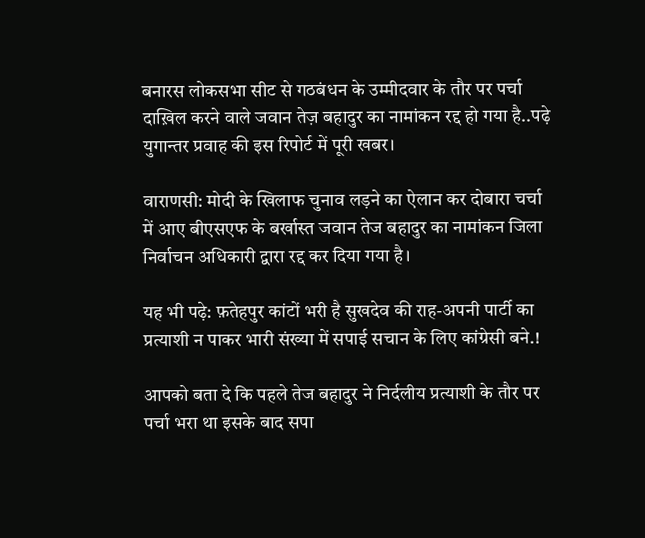बनारस लोकसभा सीट से गठबंधन के उम्मीदवार के तौर पर पर्चा दाख़िल करने वाले जवान तेज़ बहादुर का नामांकन रद्द हो गया है..पढ़े युगान्तर प्रवाह की इस रिपोर्ट में पूरी खबर।

वाराणसी: मोदी के खिलाफ चुनाव लड़ने का ऐलान कर दोबारा चर्चा में आए बीएसएफ के बर्खास्त जवान तेज बहादुर का नामांकन जिला निर्वाचन अधिकारी द्वारा रद्द कर दिया गया है।

यह भी पढ़े: फ़तेहपुर कांटों भरी है सुखदेव की राह-अपनी पार्टी का प्रत्याशी न पाकर भारी संख्या में सपाई सचान के लिए कांग्रेसी बने.!

आपको बता दे कि पहले तेज बहादुर ने निर्दलीय प्रत्याशी के तौर पर पर्चा भरा था इसके बाद सपा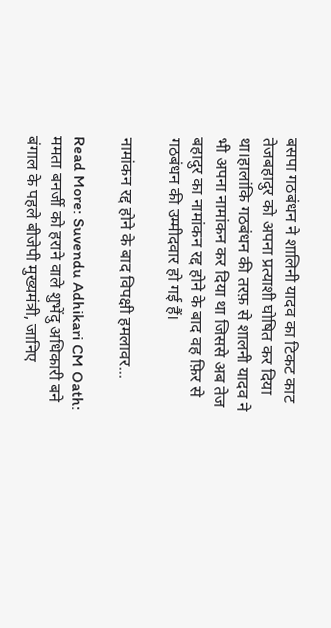बसपा गठबंधन ने शालिनी यादव का टिकट काट तेजबहादुर को अपना प्रत्याशी घोषित कर दिया था।हालांकि गठबंधन की तरफ़ से शालनी यादव ने भी अपना नामांकन कर दिया था जिससे अब तेज बहादुर का नामांकन रद्द होने के बाद वह फ़िर से गठबंधन की उम्मीदवार हो गई हैं।

नामांकन रद्द होने के बाद विपक्षी हमलावर...

Read More: Suvendu Adhikari CM Oath: ममता बनर्जी को हराने वाले शुभेंदु अधिकारी बने बंगाल के पहले बीजेपी मुख्यमंत्री, जानिए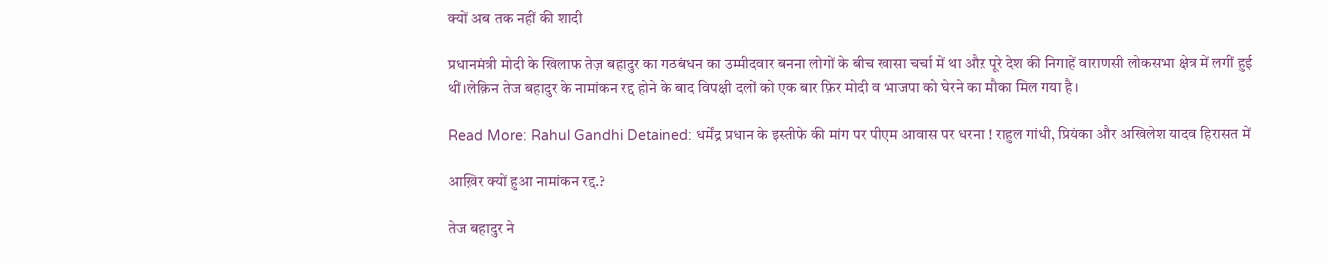क्यों अब तक नहीं की शादी

प्रधानमंत्री मोदी के खिलाफ तेज़ बहादुर का गठबंधन का उम्मीदवार बनना लोगों के बीच खासा चर्चा में था औऱ पूरे देश की निगाहें वाराणसी लोकसभा क्षेत्र में लगीं हुई थीं।लेक़िन तेज बहादुर के नामांकन रद्द होने के बाद विपक्षी दलों को एक बार फ़िर मोदी व भाजपा को घेरने का मौका मिल गया है।

Read More: Rahul Gandhi Detained: धर्मेंद्र प्रधान के इस्तीफे की मांग पर पीएम आवास पर धरना ! राहुल गांधी, प्रियंका और अखिलेश यादव हिरासत में

आख़िर क्यों हुआ नामांकन रद्द.?

तेज बहादुर ने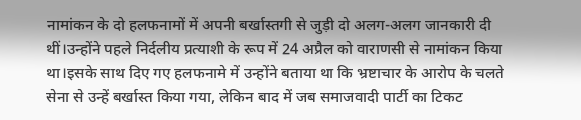नामांकन के दो हलफनामों में अपनी बर्खास्तगी से जुड़ी दो अलग-अलग जानकारी दी थीं।उन्होंने पहले निर्दलीय प्रत्याशी के रूप में 24 अप्रैल को वाराणसी से नामांकन किया था।इसके साथ दिए गए हलफनामे में उन्होंने बताया था कि भ्रष्टाचार के आरोप के चलते सेना से उन्हें बर्खास्त किया गया, लेकिन बाद में जब समाजवादी पार्टी का टिकट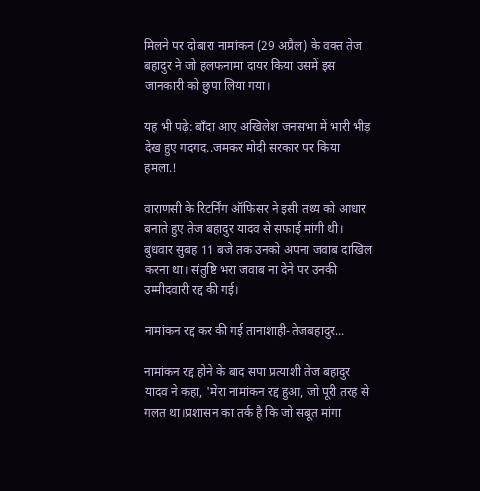मिलने पर दोबारा नामांकन (29 अप्रैल) के वक्त तेज बहादुर ने जो हलफनामा दायर किया उसमें इस जानकारी को छुपा लिया गया।

यह भी पढ़े: बाँदा आए अखिलेश जनसभा में भारी भीड़ देख हुए गदगद..जमकर मोदी सरकार पर किया हमला.!

वाराणसी के रिटर्निंग ऑफिसर ने इसी तथ्य को आधार बनाते हुए तेज बहादुर यादव से सफाई मांगी थी। बुधवार सुबह 11 बजे तक उनको अपना जवाब दाखिल करना था। संतुष्टि भरा जवाब ना देने पर उनकी उम्मीदवारी रद्द की गई।

नामांकन रद्द कर की गई तानाशाही-तेजबहादुर...

नामांकन रद्द होने के बाद सपा प्रत्याशी तेज बहादुर यादव ने कहा, 'मेरा नामांकन रद्द हुआ, जो पूरी तरह से गलत था।प्रशासन का तर्क है कि जो सबूत मांगा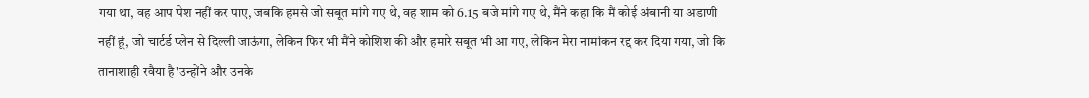गया था, वह आप पेश नहीं कर पाए, जबकि हमसे जो सबूत मांगे गए थे, वह शाम को 6.15 बजे मांगे गए थे, मैंने कहा कि मैं कोई अंबानी या अडाणी नहीं हूं, जो चार्टर्ड प्लेन से दिल्ली जाऊंगा, लेकिन फिर भी मैंने कोशिश की और हमारे सबूत भी आ गए, लेकिन मेरा नामांकन रद्द कर दिया गया, जो कि तानाशाही रवैया है'उन्होंने और उनके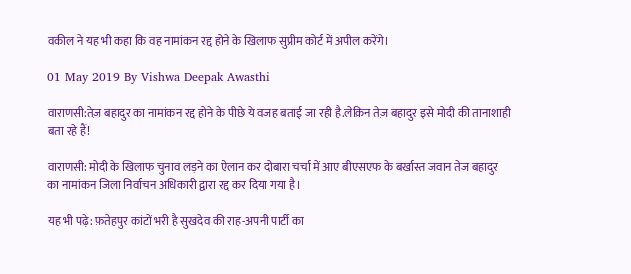वकील ने यह भी कहा कि वह नामांकन रद्द होने के खिलाफ सुप्रीम कोर्ट में अपील करेंगे।

01 May 2019 By Vishwa Deepak Awasthi

वाराणसी:तेज़ बहादुर का नामांकन रद्द होने के पीछे ये वजह बताई जा रही है.लेक़िन तेज़ बहादुर इसे मोदी की तानाशाही बता रहे हैं!

वाराणसी: मोदी के खिलाफ चुनाव लड़ने का ऐलान कर दोबारा चर्चा में आए बीएसएफ के बर्खास्त जवान तेज बहादुर का नामांकन जिला निर्वाचन अधिकारी द्वारा रद्द कर दिया गया है।

यह भी पढ़े: फ़तेहपुर कांटों भरी है सुखदेव की राह-अपनी पार्टी का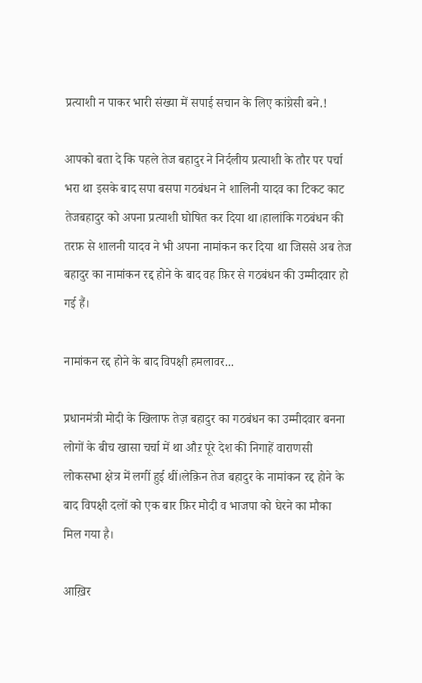प्रत्याशी न पाकर भारी संख्या में सपाई सचान के लिए कांग्रेसी बने.!

आपको बता दे कि पहले तेज बहादुर ने निर्दलीय प्रत्याशी के तौर पर पर्चा भरा था इसके बाद सपा बसपा गठबंधन ने शालिनी यादव का टिकट काट तेजबहादुर को अपना प्रत्याशी घोषित कर दिया था।हालांकि गठबंधन की तरफ़ से शालनी यादव ने भी अपना नामांकन कर दिया था जिससे अब तेज बहादुर का नामांकन रद्द होने के बाद वह फ़िर से गठबंधन की उम्मीदवार हो गई हैं।

नामांकन रद्द होने के बाद विपक्षी हमलावर...

प्रधानमंत्री मोदी के खिलाफ तेज़ बहादुर का गठबंधन का उम्मीदवार बनना लोगों के बीच खासा चर्चा में था औऱ पूरे देश की निगाहें वाराणसी लोकसभा क्षेत्र में लगीं हुई थीं।लेक़िन तेज बहादुर के नामांकन रद्द होने के बाद विपक्षी दलों को एक बार फ़िर मोदी व भाजपा को घेरने का मौका मिल गया है।

आख़िर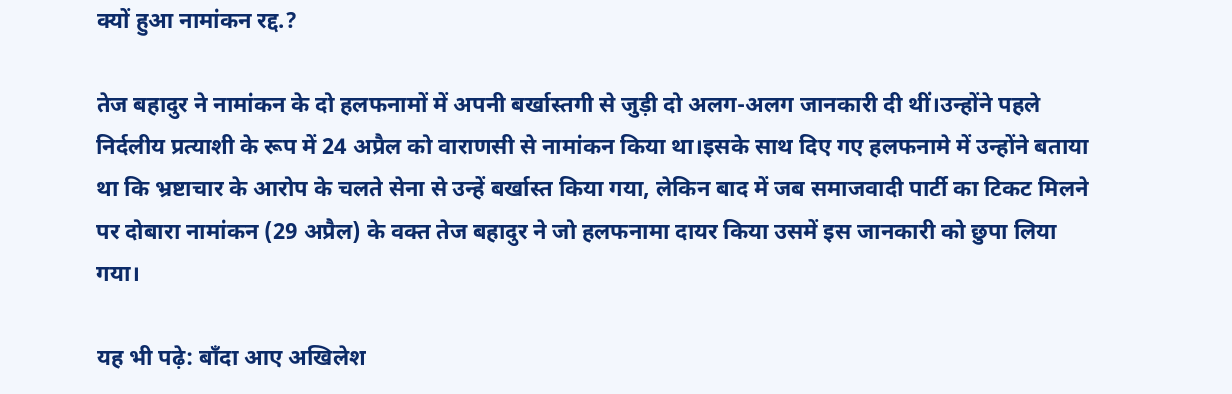क्यों हुआ नामांकन रद्द.?

तेज बहादुर ने नामांकन के दो हलफनामों में अपनी बर्खास्तगी से जुड़ी दो अलग-अलग जानकारी दी थीं।उन्होंने पहले निर्दलीय प्रत्याशी के रूप में 24 अप्रैल को वाराणसी से नामांकन किया था।इसके साथ दिए गए हलफनामे में उन्होंने बताया था कि भ्रष्टाचार के आरोप के चलते सेना से उन्हें बर्खास्त किया गया, लेकिन बाद में जब समाजवादी पार्टी का टिकट मिलने पर दोबारा नामांकन (29 अप्रैल) के वक्त तेज बहादुर ने जो हलफनामा दायर किया उसमें इस जानकारी को छुपा लिया गया।

यह भी पढ़े: बाँदा आए अखिलेश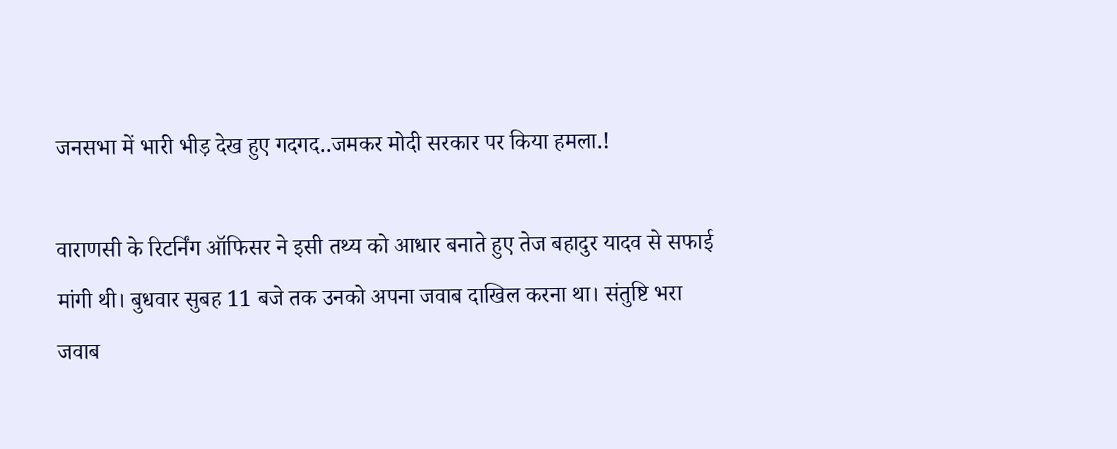जनसभा में भारी भीड़ देख हुए गदगद..जमकर मोदी सरकार पर किया हमला.!

वाराणसी के रिटर्निंग ऑफिसर ने इसी तथ्य को आधार बनाते हुए तेज बहादुर यादव से सफाई मांगी थी। बुधवार सुबह 11 बजे तक उनको अपना जवाब दाखिल करना था। संतुष्टि भरा जवाब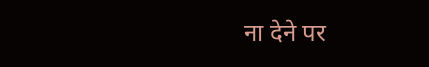ना देने पर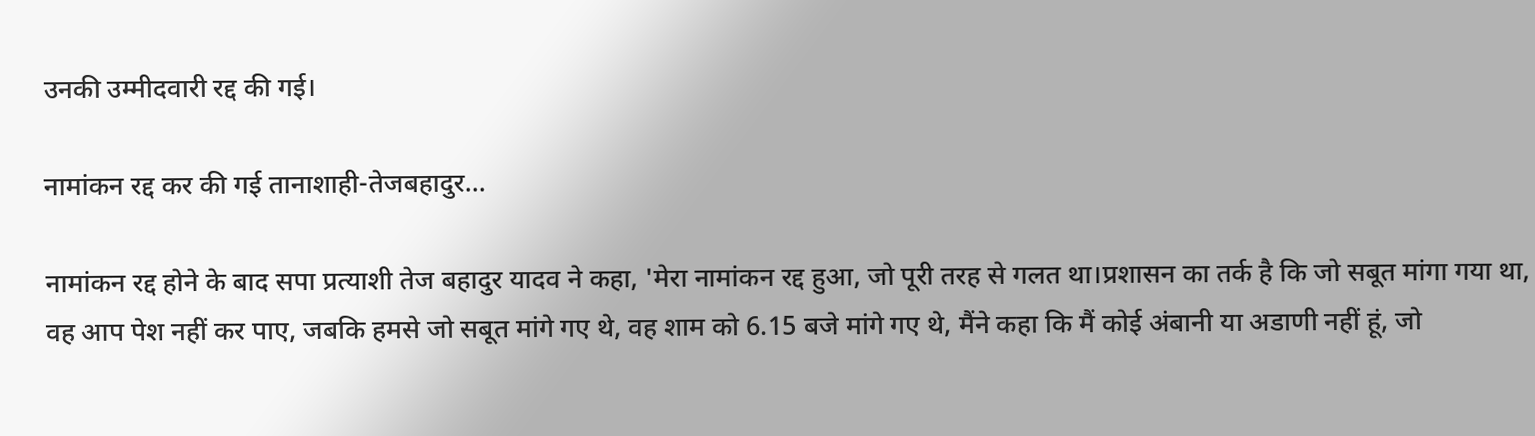उनकी उम्मीदवारी रद्द की गई।

नामांकन रद्द कर की गई तानाशाही-तेजबहादुर...

नामांकन रद्द होने के बाद सपा प्रत्याशी तेज बहादुर यादव ने कहा, 'मेरा नामांकन रद्द हुआ, जो पूरी तरह से गलत था।प्रशासन का तर्क है कि जो सबूत मांगा गया था, वह आप पेश नहीं कर पाए, जबकि हमसे जो सबूत मांगे गए थे, वह शाम को 6.15 बजे मांगे गए थे, मैंने कहा कि मैं कोई अंबानी या अडाणी नहीं हूं, जो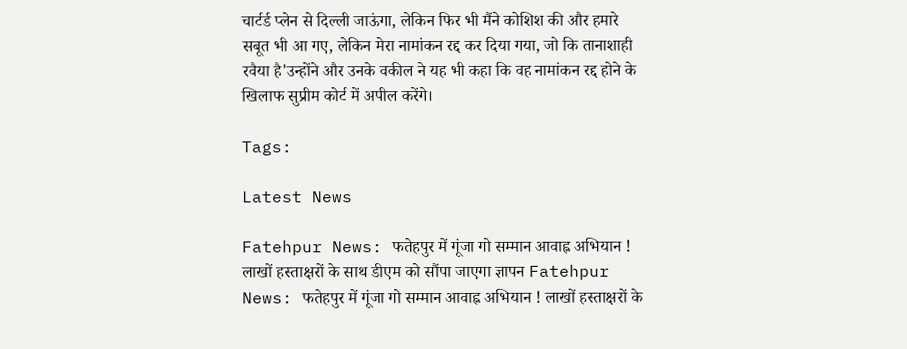चार्टर्ड प्लेन से दिल्ली जाऊंगा, लेकिन फिर भी मैंने कोशिश की और हमारे सबूत भी आ गए, लेकिन मेरा नामांकन रद्द कर दिया गया, जो कि तानाशाही रवैया है'उन्होंने और उनके वकील ने यह भी कहा कि वह नामांकन रद्द होने के खिलाफ सुप्रीम कोर्ट में अपील करेंगे।

Tags:

Latest News

Fatehpur News: फतेहपुर में गूंजा गो सम्मान आवाह्न अभियान ! लाखों हस्ताक्षरों के साथ डीएम को सौंपा जाएगा ज्ञापन Fatehpur News: फतेहपुर में गूंजा गो सम्मान आवाह्न अभियान ! लाखों हस्ताक्षरों के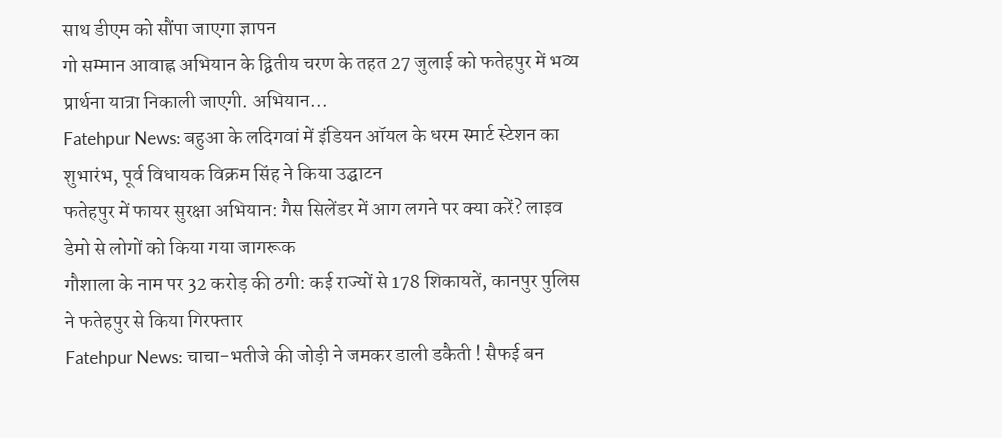साथ डीएम को सौंपा जाएगा ज्ञापन
गो सम्मान आवाह्न अभियान के द्वितीय चरण के तहत 27 जुलाई को फतेहपुर में भव्य प्रार्थना यात्रा निकाली जाएगी. अभियान...
Fatehpur News: बहुआ के लदिगवां में इंडियन ऑयल के धरम स्मार्ट स्टेशन का शुभारंभ, पूर्व विधायक विक्रम सिंह ने किया उद्घाटन
फतेहपुर में फायर सुरक्षा अभियान: गैस सिलेंडर में आग लगने पर क्या करें? लाइव डेमो से लोगों को किया गया जागरूक
गौशाला के नाम पर 32 करोड़ की ठगी: कई राज्यों से 178 शिकायतें, कानपुर पुलिस ने फतेहपुर से किया गिरफ्तार
Fatehpur News: चाचा-भतीजे की जोड़ी ने जमकर डाली डकैती ! सैफई बन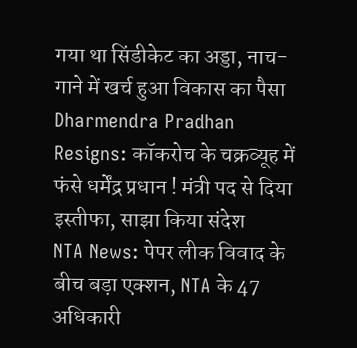गया था सिंडीकेट का अड्डा, नाच-गाने में खर्च हुआ विकास का पैसा
Dharmendra Pradhan Resigns: कॉकरोच के चक्रव्यूह में फंसे धर्मेंद्र प्रधान ! मंत्री पद से दिया इस्तीफा, साझा किया संदेश
NTA News: पेपर लीक विवाद के बीच बड़ा एक्शन, NTA के 47 अधिकारी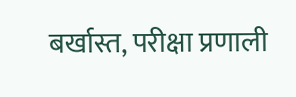बर्खास्त, परीक्षा प्रणाली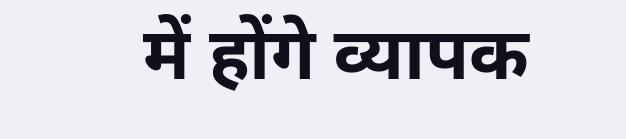में होंगे व्यापक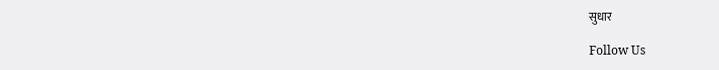सुधार

Follow Us